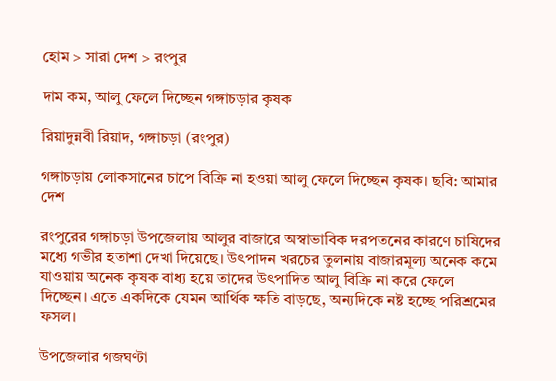হোম > সারা দেশ > রংপুর

দাম কম, আলু ফেলে দিচ্ছেন গঙ্গাচড়ার কৃষক

রিয়াদুন্নবী রিয়াদ, গঙ্গাচড়া (রংপুর)

গঙ্গাচড়ায় লোকসানের চাপে বিক্রি না হওয়া আলু ফেলে দিচ্ছেন কৃষক। ছবি: আমার দেশ

রংপুরের গঙ্গাচড়া উপজেলায় আলুর বাজারে অস্বাভাবিক দরপতনের কারণে চাষিদের মধ্যে গভীর হতাশা দেখা দিয়েছে। উৎপাদন খরচের তুলনায় বাজারমূল্য অনেক কমে যাওয়ায় অনেক কৃষক বাধ্য হয়ে তাদের উৎপাদিত আলু বিক্রি না করে ফেলে দিচ্ছেন। এতে একদিকে যেমন আর্থিক ক্ষতি বাড়ছে, অন্যদিকে নষ্ট হচ্ছে পরিশ্রমের ফসল।

উপজেলার গজঘণ্টা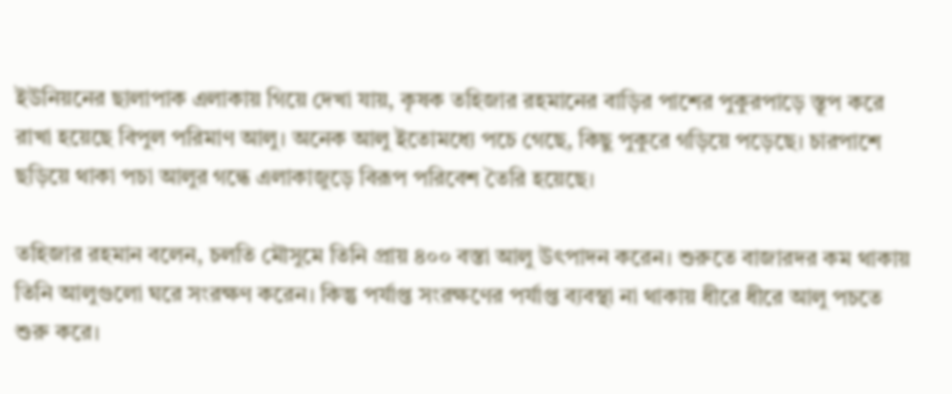ইউনিয়নের ছালাপাক এলাকায় গিয়ে দেখা যায়, কৃষক তহিজার রহমানের বাড়ির পাশের পুকুরপাড়ে স্তূপ করে রাখা হয়েছে বিপুল পরিমাণ আলু। অনেক আলু ইতোমধ্যে পচে গেছে, কিছু পুকুরে গড়িয়ে পড়েছে। চারপাশে ছড়িয়ে থাকা পচা আলুর গন্ধে এলাকাজুড়ে বিরূপ পরিবেশ তৈরি হয়েছে।

তহিজার রহমান বলেন, চলতি মৌসুমে তিনি প্রায় ৪০০ বস্তা আলু উৎপাদন করেন। শুরুতে বাজারদর কম থাকায় তিনি আলুগুলো ঘরে সংরক্ষণ করেন। কিন্তু পর্যাপ্ত সংরক্ষণের পর্যাপ্ত ব্যবস্থা না থাকায় ধীরে ধীরে আলু পচতে শুরু করে।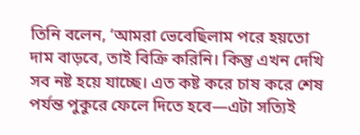তিনি বলেন, ‘আমরা ভেবেছিলাম পরে হয়তো দাম বাড়বে, তাই বিক্রি করিনি। কিন্তু এখন দেখি সব নষ্ট হয়ে যাচ্ছে। এত কষ্ট করে চাষ করে শেষ পর্যন্ত পুকুরে ফেলে দিতে হবে—এটা সত্যিই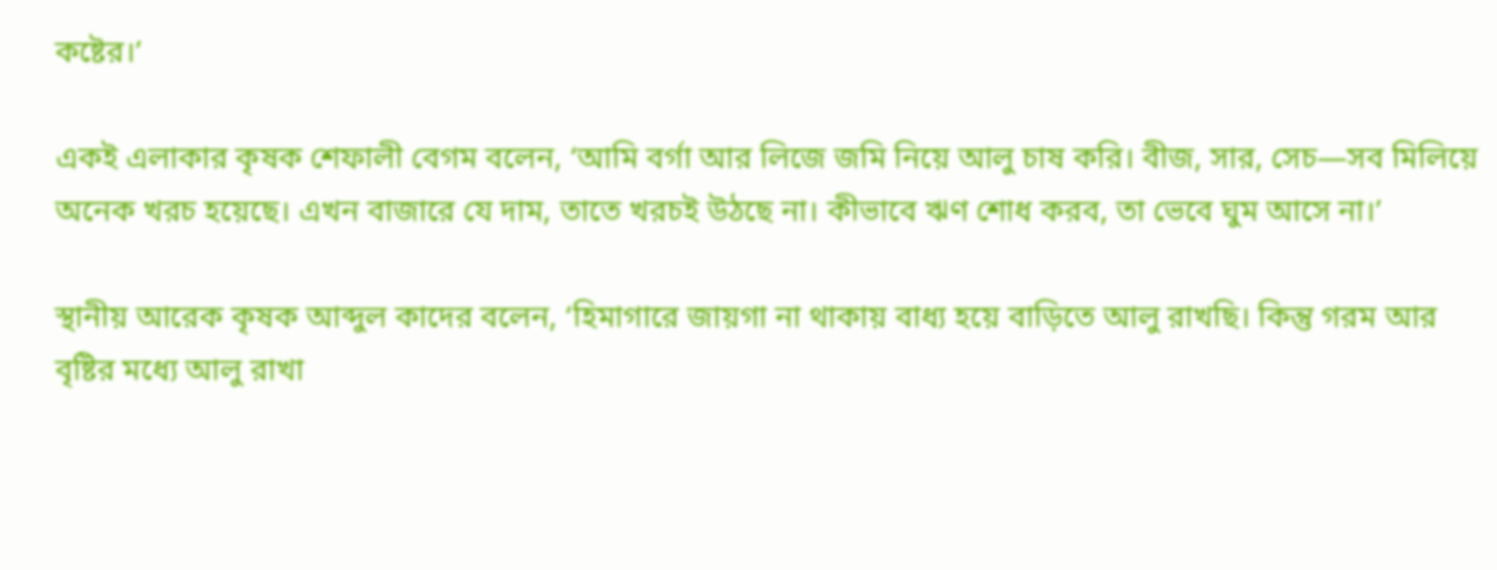কষ্টের।’

একই এলাকার কৃষক শেফালী বেগম বলেন, ‘আমি বর্গা আর লিজে জমি নিয়ে আলু চাষ করি। বীজ, সার, সেচ—সব মিলিয়ে অনেক খরচ হয়েছে। এখন বাজারে যে দাম, তাতে খরচই উঠছে না। কীভাবে ঋণ শোধ করব, তা ভেবে ঘুম আসে না।’

স্থানীয় আরেক কৃষক আব্দুল কাদের বলেন, ‘হিমাগারে জায়গা না থাকায় বাধ্য হয়ে বাড়িতে আলু রাখছি। কিন্তু গরম আর বৃষ্টির মধ্যে আলু রাখা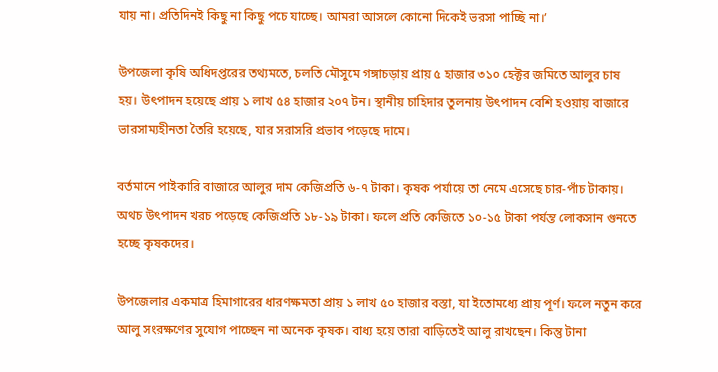যায় না। প্রতিদিনই কিছু না কিছু পচে যাচ্ছে। আমরা আসলে কোনো দিকেই ভরসা পাচ্ছি না।’

উপজেলা কৃষি অধিদপ্তরের তথ্যমতে, চলতি মৌসুমে গঙ্গাচড়ায় প্রায় ৫ হাজার ৩১০ হেক্টর জমিতে আলুর চাষ হয়। উৎপাদন হয়েছে প্রায় ১ লাখ ৫৪ হাজার ২০৭ টন। স্থানীয় চাহিদার তুলনায় উৎপাদন বেশি হওয়ায় বাজারে ভারসাম্যহীনতা তৈরি হয়েছে, যার সরাসরি প্রভাব পড়েছে দামে।

বর্তমানে পাইকারি বাজারে আলুর দাম কেজিপ্রতি ৬-৭ টাকা। কৃষক পর্যায়ে তা নেমে এসেছে চার-পাঁচ টাকায়। অথচ উৎপাদন খরচ পড়েছে কেজিপ্রতি ১৮-১৯ টাকা। ফলে প্রতি কেজিতে ১০-১৫ টাকা পর্যন্ত লোকসান গুনতে হচ্ছে কৃষকদের।

উপজেলার একমাত্র হিমাগারের ধারণক্ষমতা প্রায় ১ লাখ ৫০ হাজার বস্তা, যা ইতোমধ্যে প্রায় পূর্ণ। ফলে নতুন করে আলু সংরক্ষণের সুযোগ পাচ্ছেন না অনেক কৃষক। বাধ্য হয়ে তারা বাড়িতেই আলু রাখছেন। কিন্তু টানা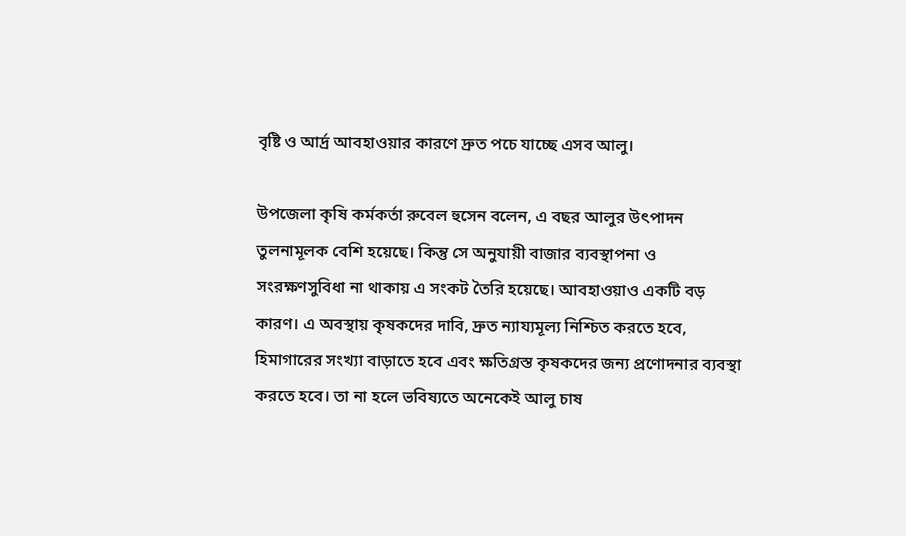বৃষ্টি ও আর্দ্র আবহাওয়ার কারণে দ্রুত পচে যাচ্ছে এসব আলু।

উপজেলা কৃষি কর্মকর্তা রুবেল হুসেন বলেন, এ বছর আলুর উৎপাদন তুলনামূলক বেশি হয়েছে। কিন্তু সে অনুযায়ী বাজার ব্যবস্থাপনা ও সংরক্ষণসুবিধা না থাকায় এ সংকট তৈরি হয়েছে। আবহাওয়াও একটি বড় কারণ। এ অবস্থায় কৃষকদের দাবি, দ্রুত ন্যায্যমূল্য নিশ্চিত করতে হবে, হিমাগারের সংখ্যা বাড়াতে হবে এবং ক্ষতিগ্রস্ত কৃষকদের জন্য প্রণোদনার ব্যবস্থা করতে হবে। তা না হলে ভবিষ্যতে অনেকেই আলু চাষ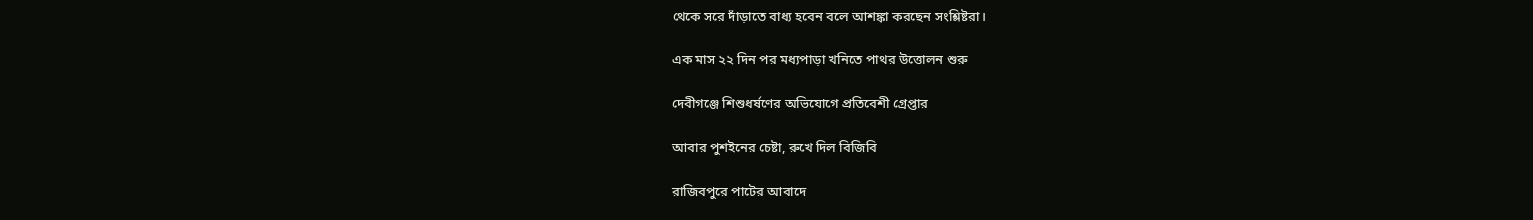থেকে সরে দাঁড়াতে বাধ্য হবেন বলে আশঙ্কা করছেন সংশ্লিষ্টরা।

এক মাস ২২ দিন পর মধ্যপাড়া খনিতে পাথর উত্তোলন শুরু

দেবীগঞ্জে শিশুধর্ষণের অভিযোগে প্রতিবেশী গ্রেপ্তার

আবার পুশইনের চেষ্টা, রুখে দিল বিজিবি

রাজিবপুরে পাটের আবাদে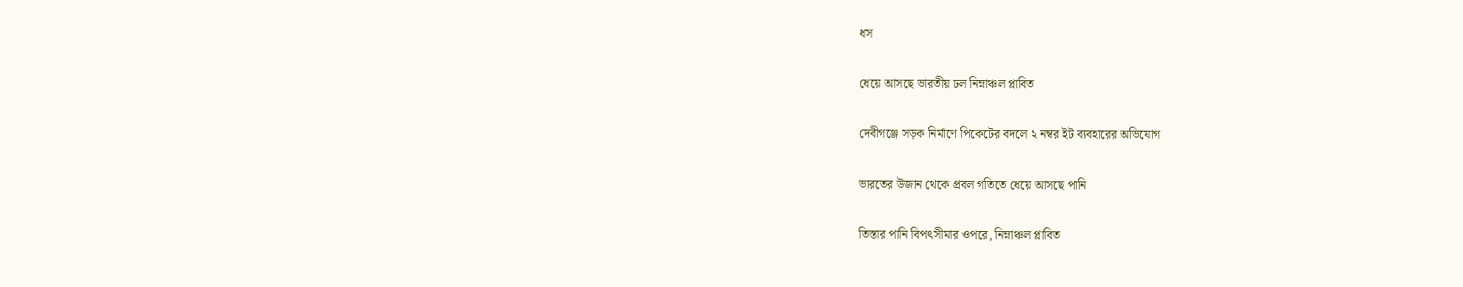ধস

ধেয়ে আসছে ভারতীয় ঢল নিম্নাঞ্চল প্লাবিত

দেবীগঞ্জে সড়ক নির্মাণে পিকেটের বদলে ২ নম্বর ইট ব্যবহারের অভিযোগ

ভারতের উজান থেকে প্রবল গতিতে ধেয়ে আসছে পানি

তিস্তার পানি বিপৎসীমার ওপরে, নিম্নাঞ্চল প্লাবিত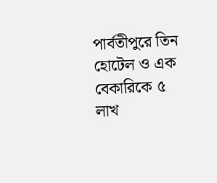পার্বতীপুরে তিন হোটেল ও এক বেকারিকে ৫ লাখ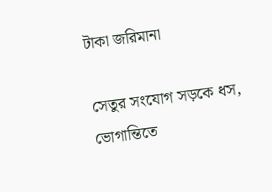টাকা জরিমানা

সেতুর সংযোগ সড়কে ধস, ভোগান্তিতে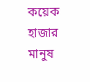কয়েক হাজার মানুষ